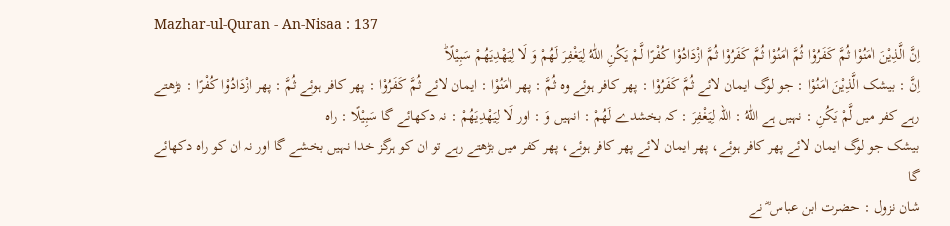Mazhar-ul-Quran - An-Nisaa : 137
اِنَّ الَّذِیْنَ اٰمَنُوْا ثُمَّ كَفَرُوْا ثُمَّ اٰمَنُوْا ثُمَّ كَفَرُوْا ثُمَّ ازْدَادُوْا كُفْرًا لَّمْ یَكُنِ اللّٰهُ لِیَغْفِرَ لَهُمْ وَ لَا لِیَهْدِیَهُمْ سَبِیْلًاؕ
اِنَّ : بیشک الَّذِيْنَ اٰمَنُوْا : جو لوگ ایمان لائے ثُمَّ كَفَرُوْا : پھر کافر ہوئے وہ ثُمَّ : پھر اٰمَنُوْا : ایمان لائے ثُمَّ كَفَرُوْا : پھر کافر ہوئے ثُمَّ : پھر ازْدَادُوْا كُفْرًا : بڑھتے رہے کفر میں لَّمْ يَكُنِ : نہیں ہے اللّٰهُ : اللہ لِيَغْفِرَ : کہ بخشدے لَھُمْ : انہیں وَ : اور لَا لِيَهْدِيَھُمْ : نہ دکھائے گا سَبِيْلًا : راہ
بیشک جو لوگ ایمان لائے پھر کافر ہوئے، پھر ایمان لائے پھر کافر ہوئے، پھر کفر میں بڑھتے رہے تو ان کو ہرگز خدا نہیں بخشے گا اور نہ ان کو راہ دکھائے گا
شان نزول : حضرت ابن عباس ؓ نے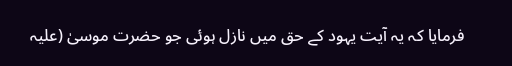فرمایا کہ یہ آیت یہود کے حق میں نازل ہوئی جو حضرت موسیٰ (علیہ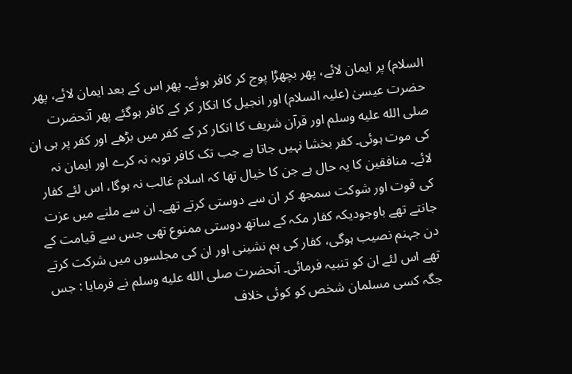السلام) پر ایمان لائے، پھر بچھڑا پوج کر کافر ہوئے۔ پھر اس کے بعد ایمان لائے، پھر حضرت عیسیٰ (علیہ السلام) اور انجیل کا انکار کر کے کافر ہوگئے پھر آنحضرت صلى الله عليه وسلم اور قرآن شریف کا انکار کر کے کفر میں بڑھے اور کفر پر ہی ان کی موت ہوئی۔ کفر بخشا نہیں جاتا ہے جب تک کافر توبہ نہ کرے اور ایمان نہ لائے۔ منافقین کا یہ حال ہے جن کا خیال تھا کہ اسلام غالب نہ ہوگا، اس لئے کفار کی قوت اور شوکت سمجھ کر ان سے دوستی کرتے تھے۔ ان سے ملنے میں عزت جانتے تھے باوجودیکہ کفار مکہ کے ساتھ دوستی ممنوع تھی جس سے قیامت کے دن جہنم نصیب ہوگی، کفار کی ہم نشینی اور ان کی مجلسوں میں شرکت کرتے تھے اس لئے ان کو تنبیہ فرمائی۔ آنحضرت صلى الله عليه وسلم نے فرمایا : جس جگہ کسی مسلمان شخص کو کوئی خلاف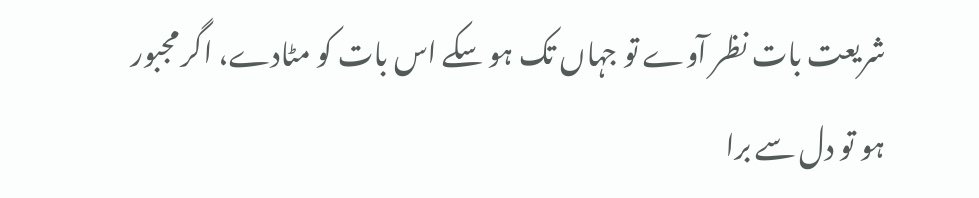شریعت بات نظر آوے تو جہاں تک ہو سکے اس بات کو مٹادے، اگر مجبور ہو تو دل سے برا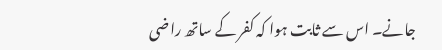جانے۔ اس سے ثابت ہوا کہ کفر کے ساتھ راضی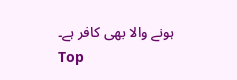ہونے والا بھی کافر ہے۔
Top